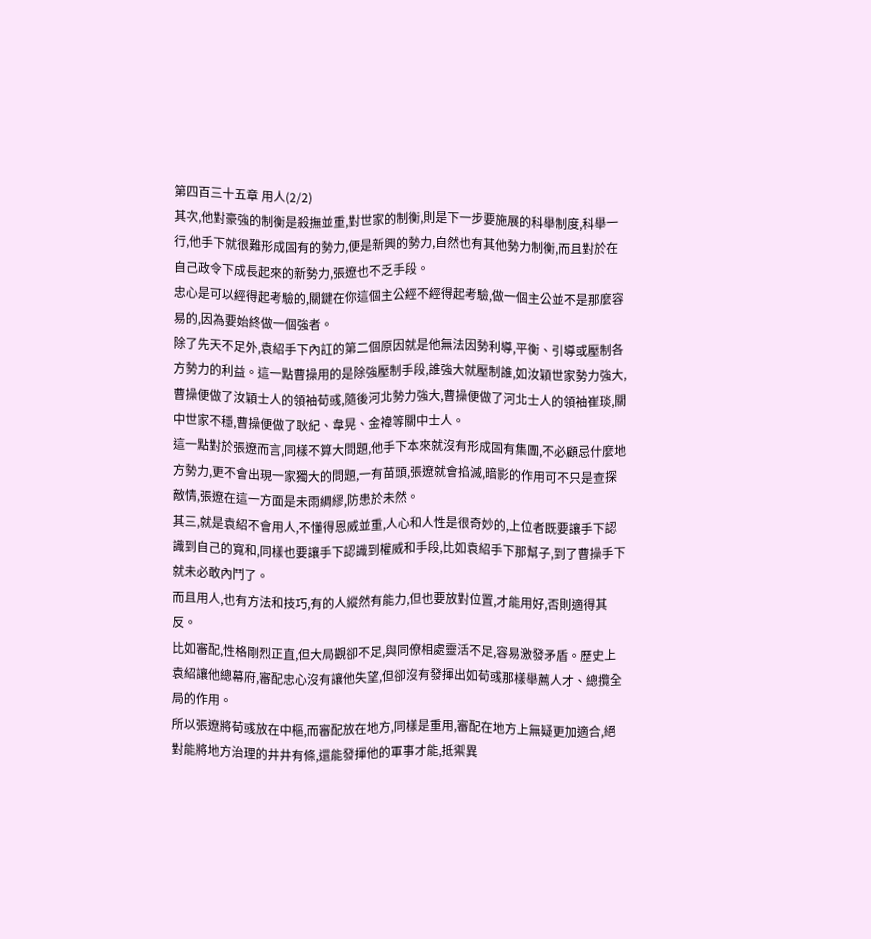第四百三十五章 用人(2/2)
其次,他對豪強的制衡是殺撫並重,對世家的制衡,則是下一步要施展的科舉制度,科舉一行,他手下就很難形成固有的勢力,便是新興的勢力,自然也有其他勢力制衡,而且對於在自己政令下成長起來的新勢力,張遼也不乏手段。
忠心是可以經得起考驗的,關鍵在你這個主公經不經得起考驗,做一個主公並不是那麼容易的,因為要始終做一個強者。
除了先天不足外,袁紹手下內訌的第二個原因就是他無法因勢利導,平衡、引導或壓制各方勢力的利益。這一點曹操用的是除強壓制手段,誰強大就壓制誰,如汝穎世家勢力強大,曹操便做了汝穎士人的領袖荀彧,隨後河北勢力強大,曹操便做了河北士人的領袖崔琰,關中世家不穩,曹操便做了耿紀、韋晃、金褘等關中士人。
這一點對於張遼而言,同樣不算大問題,他手下本來就沒有形成固有集團,不必顧忌什麼地方勢力,更不會出現一家獨大的問題,一有苗頭,張遼就會掐滅,暗影的作用可不只是查探敵情,張遼在這一方面是未雨綢繆,防患於未然。
其三,就是袁紹不會用人,不懂得恩威並重,人心和人性是很奇妙的,上位者既要讓手下認識到自己的寬和,同樣也要讓手下認識到權威和手段,比如袁紹手下那幫子,到了曹操手下就未必敢內鬥了。
而且用人,也有方法和技巧,有的人縱然有能力,但也要放對位置,才能用好,否則適得其反。
比如審配,性格剛烈正直,但大局觀卻不足,與同僚相處靈活不足,容易激發矛盾。歷史上袁紹讓他總幕府,審配忠心沒有讓他失望,但卻沒有發揮出如荀彧那樣舉薦人才、總攬全局的作用。
所以張遼將荀彧放在中樞,而審配放在地方,同樣是重用,審配在地方上無疑更加適合,絕對能將地方治理的井井有條,還能發揮他的軍事才能,抵禦異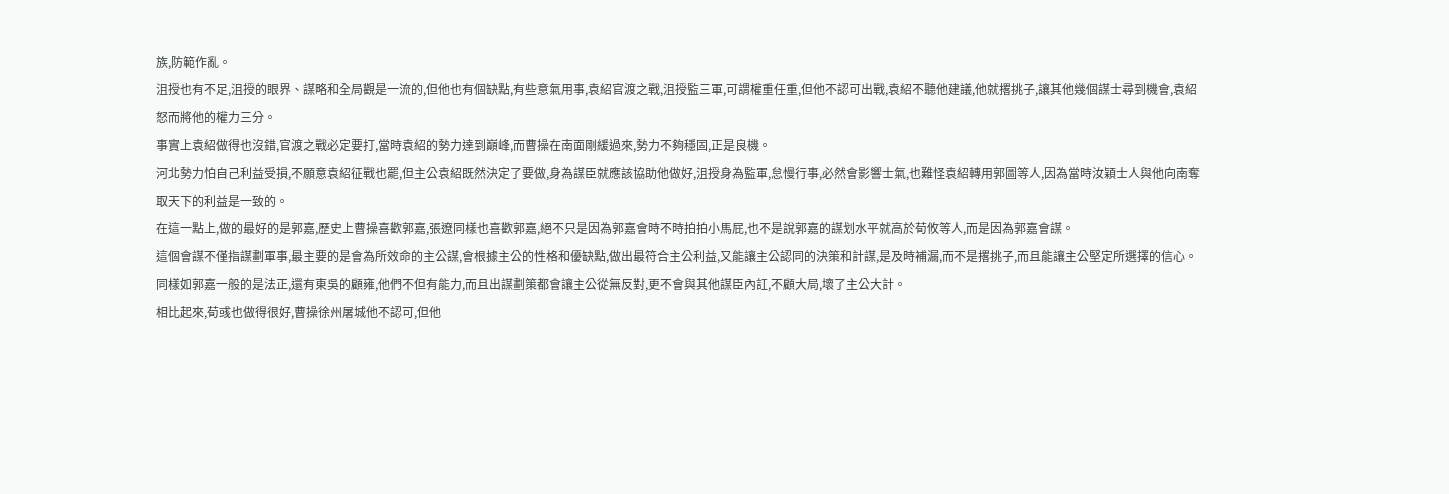族,防範作亂。
沮授也有不足,沮授的眼界、謀略和全局觀是一流的,但他也有個缺點,有些意氣用事,袁紹官渡之戰,沮授監三軍,可謂權重任重,但他不認可出戰,袁紹不聽他建議,他就撂挑子,讓其他幾個謀士尋到機會,袁紹怒而將他的權力三分。
事實上袁紹做得也沒錯,官渡之戰必定要打,當時袁紹的勢力達到巔峰,而曹操在南面剛緩過來,勢力不夠穩固,正是良機。
河北勢力怕自己利益受損,不願意袁紹征戰也罷,但主公袁紹既然決定了要做,身為謀臣就應該協助他做好,沮授身為監軍,怠慢行事,必然會影響士氣,也難怪袁紹轉用郭圖等人,因為當時汝穎士人與他向南奪取天下的利益是一致的。
在這一點上,做的最好的是郭嘉,歷史上曹操喜歡郭嘉,張遼同樣也喜歡郭嘉,絕不只是因為郭嘉會時不時拍拍小馬屁,也不是說郭嘉的謀划水平就高於荀攸等人,而是因為郭嘉會謀。
這個會謀不僅指謀劃軍事,最主要的是會為所效命的主公謀,會根據主公的性格和優缺點,做出最符合主公利益,又能讓主公認同的決策和計謀,是及時補漏,而不是撂挑子,而且能讓主公堅定所選擇的信心。同樣如郭嘉一般的是法正,還有東吳的顧雍,他們不但有能力,而且出謀劃策都會讓主公從無反對,更不會與其他謀臣內訌,不顧大局,壞了主公大計。
相比起來,荀彧也做得很好,曹操徐州屠城他不認可,但他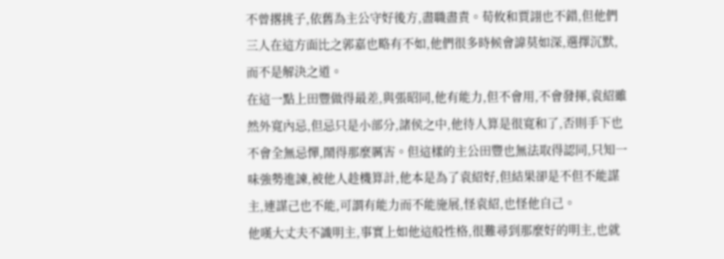不曾撂挑子,依舊為主公守好後方,盡職盡責。荀攸和賈詡也不錯,但他們三人在這方面比之郭嘉也略有不如,他們很多時候會諱莫如深,選擇沉默,而不是解決之道。
在這一點上田豐做得最差,與張昭同,他有能力,但不會用,不會發揮,袁紹雖然外寬內忌,但忌只是小部分,諸侯之中,他待人算是很寬和了,否則手下也不會全無忌憚,鬧得那麼厲害。但這樣的主公田豐也無法取得認同,只知一味強勢進諫,被他人趁機算計,他本是為了袁紹好,但結果卻是不但不能謀主,連謀己也不能,可謂有能力而不能施展,怪袁紹,也怪他自己。
他嘆大丈夫不識明主,事實上如他這般性格,很難尋到那麼好的明主,也就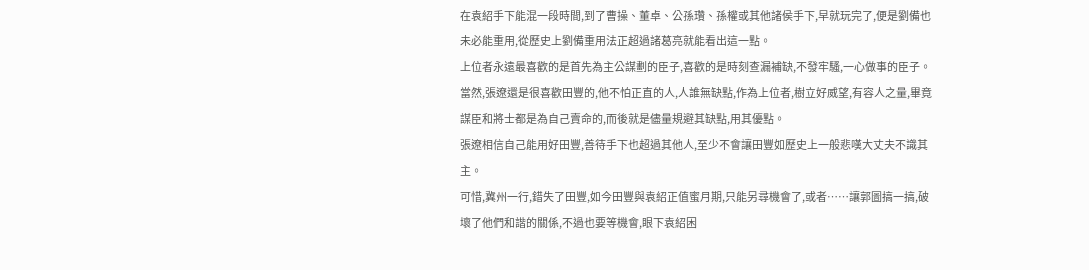在袁紹手下能混一段時間,到了曹操、董卓、公孫瓚、孫權或其他諸侯手下,早就玩完了,便是劉備也未必能重用,從歷史上劉備重用法正超過諸葛亮就能看出這一點。
上位者永遠最喜歡的是首先為主公謀劃的臣子,喜歡的是時刻查漏補缺,不發牢騷,一心做事的臣子。
當然,張遼還是很喜歡田豐的,他不怕正直的人,人誰無缺點,作為上位者,樹立好威望,有容人之量,畢竟謀臣和將士都是為自己賣命的,而後就是儘量規避其缺點,用其優點。
張遼相信自己能用好田豐,善待手下也超過其他人,至少不會讓田豐如歷史上一般悲嘆大丈夫不識其主。
可惜,冀州一行,錯失了田豐,如今田豐與袁紹正值蜜月期,只能另尋機會了,或者……讓郭圖搞一搞,破壞了他們和諧的關係,不過也要等機會,眼下袁紹困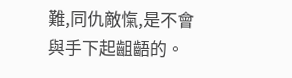難,同仇敵愾,是不會與手下起齟齬的。